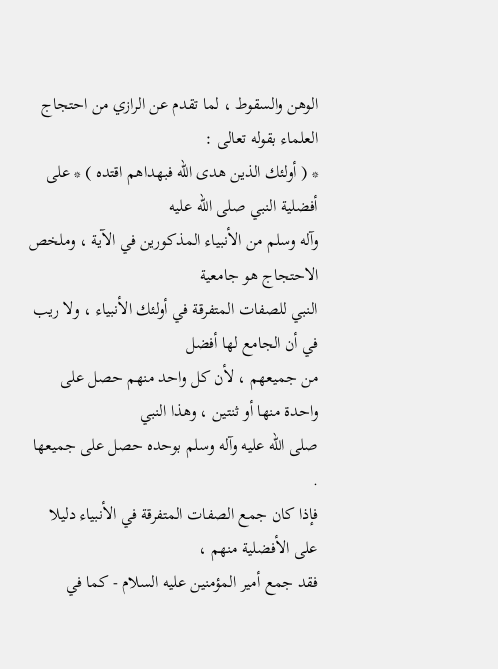الوهن والسقوط ، لما تقدم عن الرازي من احتجاج العلماء بقوله تعالى :
* ( أولئك الذين هدى الله فبهداهم اقتده ) * على أفضلية النبي صلى الله عليه
وآله وسلم من الأنبياء المذكورين في الآية ، وملخص الاحتجاج هو جامعية
النبي للصفات المتفرقة في أولئك الأنبياء ، ولا ريب في أن الجامع لها أفضل
من جميعهم ، لأن كل واحد منهم حصل على واحدة منها أو ثنتين ، وهذا النبي
صلى الله عليه وآله وسلم بوحده حصل على جميعها .
فإذا كان جمع الصفات المتفرقة في الأنبياء دليلا على الأفضلية منهم ،
فقد جمع أمير المؤمنين عليه السلام - كما في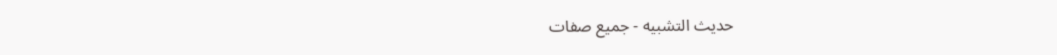حديث التشبيه - جميع صفات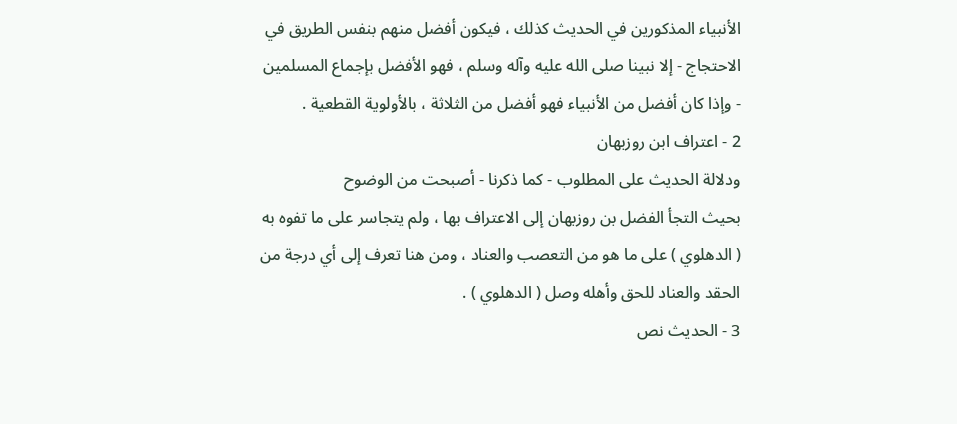الأنبياء المذكورين في الحديث كذلك ، فيكون أفضل منهم بنفس الطريق في
الاحتجاج - إلا نبينا صلى الله عليه وآله وسلم ، فهو الأفضل بإجماع المسلمين
- وإذا كان أفضل من الأنبياء فهو أفضل من الثلاثة ، بالأولوية القطعية .
2 - اعتراف ابن روزبهان
ودلالة الحديث على المطلوب - كما ذكرنا - أصبحت من الوضوح
بحيث التجأ الفضل بن روزبهان إلى الاعتراف بها ، ولم يتجاسر على ما تفوه به
( الدهلوي ) على ما هو من التعصب والعناد ، ومن هنا تعرف إلى أي درجة من
الحقد والعناد للحق وأهله وصل ( الدهلوي ) .
3 - الحديث نص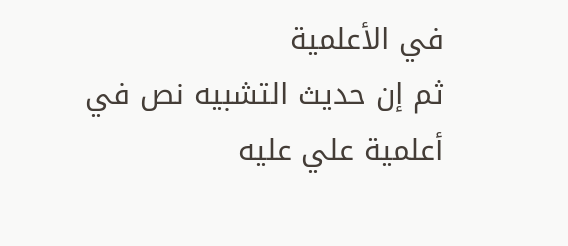في الأعلمية
ثم إن حديث التشبيه نص في أعلمية علي عليه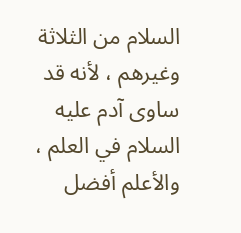السلام من الثلاثة
وغيرهم ، لأنه قد ساوى آدم عليه السلام في العلم ، والأعلم أفضل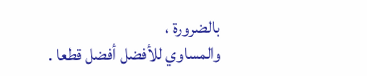بالضرورة ،
والمساوي للأفضل أفضل قطعا .